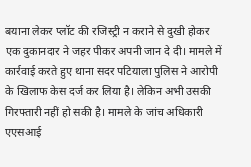बयाना लेकर प्लॉट की रजिस्ट्री न कराने से दुखी होकर एक दुकानदार ने जहर पीकर अपनी जान दे दी। मामले में कार्रवाई करते हुए थाना सदर पटियाला पुलिस ने आरोपी के खिलाफ केस दर्ज कर लिया है। लेकिन अभी उसकी गिरफ्तारी नहीं हो सकी है। मामले के जांच अधिकारी एएसआई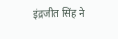इंद्रजीत सिंह ने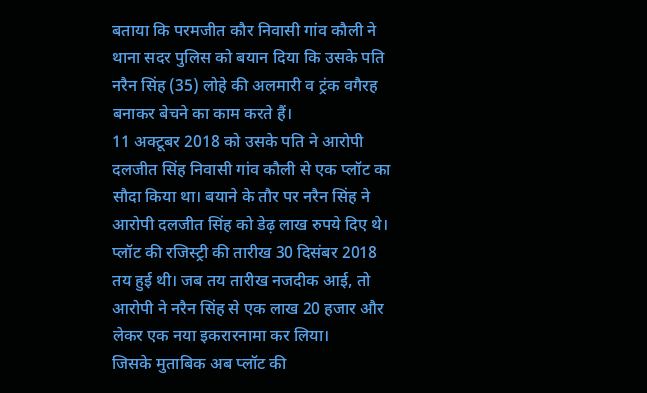बताया कि परमजीत कौर निवासी गांव कौली ने थाना सदर पुलिस को बयान दिया कि उसके पति नरैन सिंह (35) लोहे की अलमारी व ट्रंक वगैरह बनाकर बेचने का काम करते हैं।
11 अक्टूबर 2018 को उसके पति ने आरोपी दलजीत सिंह निवासी गांव कौली से एक प्लॉट का सौदा किया था। बयाने के तौर पर नरैन सिंह ने आरोपी दलजीत सिंह को डेढ़ लाख रुपये दिए थे। प्लॉट की रजिस्ट्री की तारीख 30 दिसंबर 2018 तय हुई थी। जब तय तारीख नजदीक आई, तो आरोपी ने नरैन सिंह से एक लाख 20 हजार और लेकर एक नया इकरारनामा कर लिया।
जिसके मुताबिक अब प्लॉट की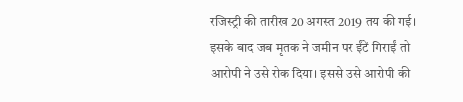रजिस्ट्री की तारीख 20 अगस्त 2019 तय की गई। इसके बाद जब मृतक ने जमीन पर ईंटें गिराईं तो आरोपी ने उसे रोक दिया। इससे उसे आरोपी की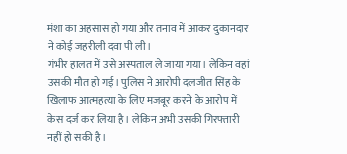मंशा का अहसास हो गया और तनाव में आकर दुकानदार ने कोई जहरीली दवा पी ली।
गंभीर हालत में उसे अस्पताल ले जाया गया। लेकिन वहां उसकी मौत हो गई। पुलिस ने आरोपी दलजीत सिंह के खिलाफ आत्महत्या के लिए मजबूर करने के आरोप में केस दर्ज कर लिया है। लेकिन अभी उसकी गिरफ्तारी नहीं हो सकी है।